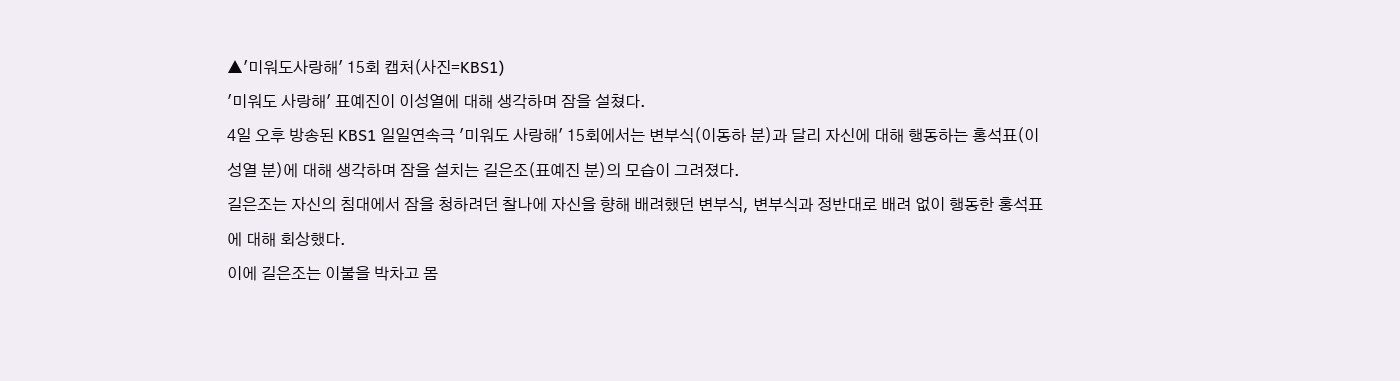▲'미워도사랑해' 15회 캡처(사진=KBS1)
'미워도 사랑해' 표예진이 이성열에 대해 생각하며 잠을 설쳤다.
4일 오후 방송된 KBS1 일일연속극 '미워도 사랑해' 15회에서는 변부식(이동하 분)과 달리 자신에 대해 행동하는 홍석표(이성열 분)에 대해 생각하며 잠을 설치는 길은조(표예진 분)의 모습이 그려졌다.
길은조는 자신의 침대에서 잠을 청하려던 찰나에 자신을 향해 배려했던 변부식, 변부식과 정반대로 배려 없이 행동한 홍석표에 대해 회상했다.
이에 길은조는 이불을 박차고 몸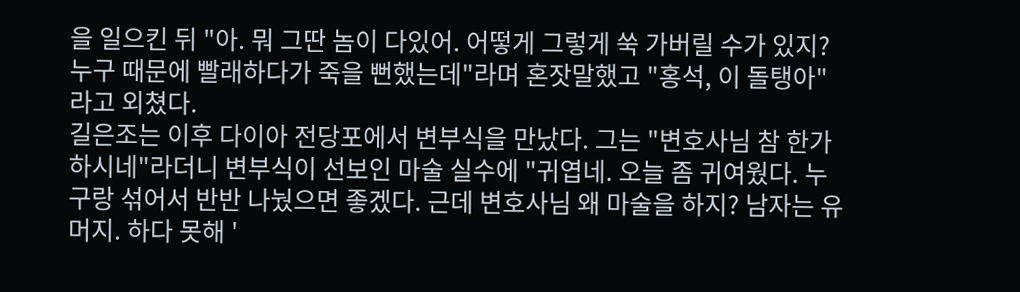을 일으킨 뒤 "아. 뭐 그딴 놈이 다있어. 어떻게 그렇게 쑥 가버릴 수가 있지? 누구 때문에 빨래하다가 죽을 뻔했는데"라며 혼잣말했고 "홍석, 이 돌탱아"라고 외쳤다.
길은조는 이후 다이아 전당포에서 변부식을 만났다. 그는 "변호사님 참 한가하시네"라더니 변부식이 선보인 마술 실수에 "귀엽네. 오늘 좀 귀여웠다. 누구랑 섞어서 반반 나눴으면 좋겠다. 근데 변호사님 왜 마술을 하지? 남자는 유머지. 하다 못해 '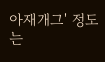아재개그' 정도는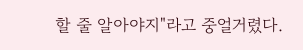할 줄 알아야지"라고 중얼거렸다.